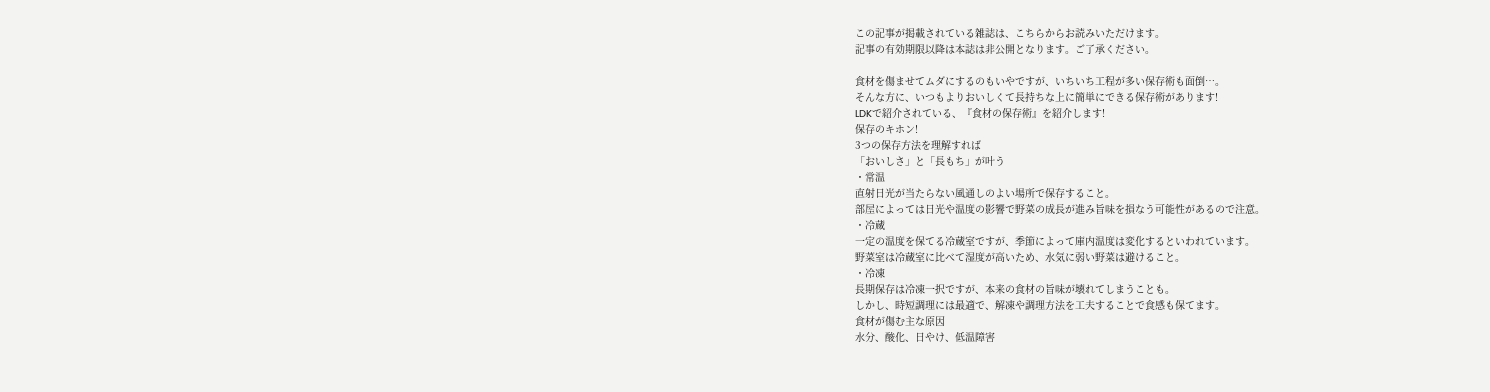この記事が掲載されている雑誌は、こちらからお読みいただけます。
記事の有効期限以降は本誌は非公開となります。ご了承ください。

食材を傷ませてムダにするのもいやですが、いちいち工程が多い保存術も面倒…。
そんな方に、いつもよりおいしくて長持ちな上に簡単にできる保存術があります!
LDKで紹介されている、『食材の保存術』を紹介します!
保存のキホン!
3つの保存方法を理解すれば
「おいしさ」と「長もち」が叶う
・常温
直射日光が当たらない風通しのよい場所で保存すること。
部屋によっては日光や温度の影響で野菜の成長が進み旨味を損なう可能性があるので注意。
・冷蔵
一定の温度を保てる冷蔵室ですが、季節によって庫内温度は変化するといわれています。
野菜室は冷蔵室に比べて湿度が高いため、水気に弱い野菜は避けること。
・冷凍
長期保存は冷凍一択ですが、本来の食材の旨味が壊れてしまうことも。
しかし、時短調理には最適で、解凍や調理方法を工夫することで食感も保てます。
食材が傷む主な原因
水分、酸化、日やけ、低温障害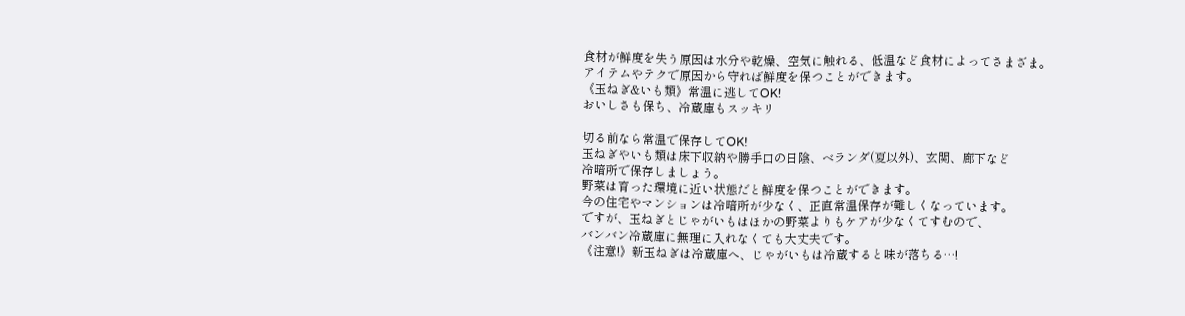食材が鮮度を失う原因は水分や乾燥、空気に触れる、低温など食材によってさまざま。
アイテムやテクで原因から守れば鮮度を保つことができます。
《玉ねぎ&いも類》常温に逃してOK!
おいしさも保ち、冷蔵庫もスッキリ

切る前なら常温で保存してOK!
玉ねぎやいも類は床下収納や勝手口の日陰、ベランダ(夏以外)、玄関、廊下など
冷暗所で保存しましょう。
野菜は育った環境に近い状態だと鮮度を保つことができます。
今の住宅やマンションは冷暗所が少なく、正直常温保存が難しくなっています。
ですが、玉ねぎとじゃがいもはほかの野菜よりもケアが少なくてすむので、
バンバン冷蔵庫に無理に入れなくても大丈夫です。
《注意!》新玉ねぎは冷蔵庫へ、じゃがいもは冷蔵すると味が落ちる…!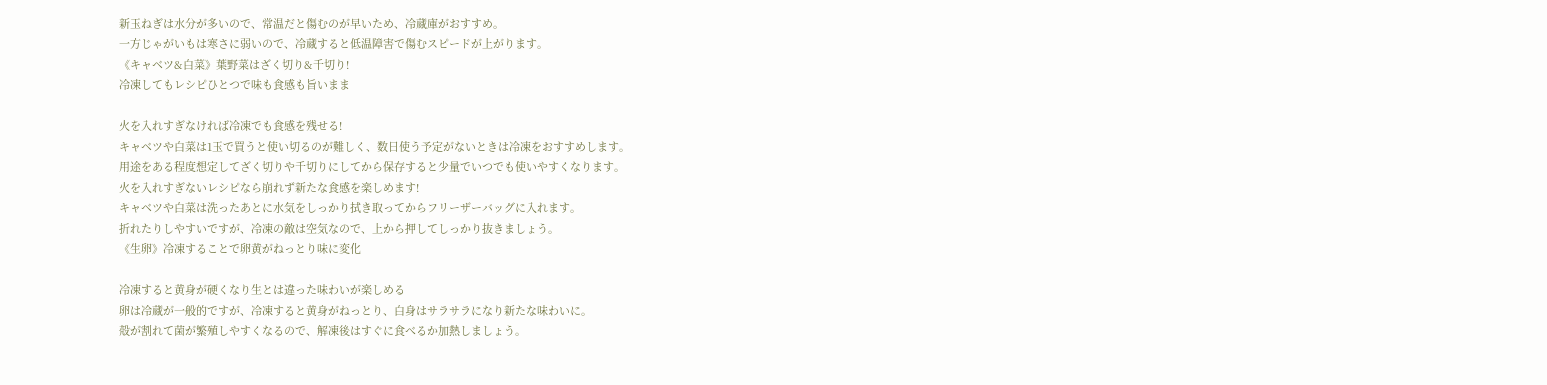新玉ねぎは水分が多いので、常温だと傷むのが早いため、冷蔵庫がおすすめ。
一方じゃがいもは寒さに弱いので、冷蔵すると低温障害で傷むスピードが上がります。
《キャベツ&白菜》葉野菜はざく切り&千切り!
冷凍してもレシピひとつで味も食感も旨いまま

火を入れすぎなければ冷凍でも食感を残せる!
キャベツや白菜は1玉で買うと使い切るのが難しく、数日使う予定がないときは冷凍をおすすめします。
用途をある程度想定してざく切りや千切りにしてから保存すると少量でいつでも使いやすくなります。
火を入れすぎないレシピなら崩れず新たな食感を楽しめます!
キャベツや白菜は洗ったあとに水気をしっかり拭き取ってからフリーザーバッグに入れます。
折れたりしやすいですが、冷凍の敵は空気なので、上から押してしっかり抜きましょう。
《生卵》冷凍することで卵黄がねっとり味に変化

冷凍すると黄身が硬くなり生とは違った味わいが楽しめる
卵は冷蔵が一般的ですが、冷凍すると黄身がねっとり、白身はサラサラになり新たな味わいに。
殻が割れて菌が繁殖しやすくなるので、解凍後はすぐに食べるか加熱しましょう。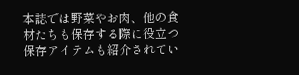本誌では野菜やお肉、他の食材たちも保存する際に役立つ保存アイテムも紹介されてい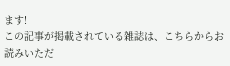ます!
この記事が掲載されている雑誌は、こちらからお読みいただ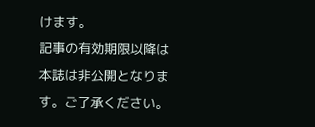けます。
記事の有効期限以降は本誌は非公開となります。ご了承ください。